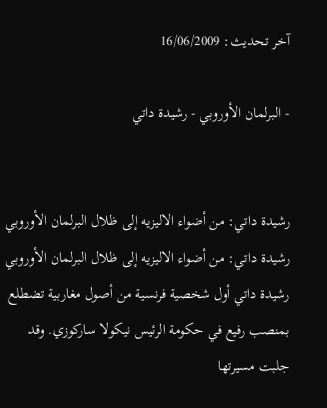آخر تحديث: 16/06/2009

- البرلمان الأوروبي - رشيدة داتي


رشيدة داتي: من أضواء الاليزيه إلى ظلال البرلمان الأوروبي
رشيدة داتي: من أضواء الاليزيه إلى ظلال البرلمان الأوروبي
رشيدة داتي أول شخصية فرنسية من أصول مغاربية تضطلع بمنصب رفيع في حكومة الرئيس نيكولا ساركوزي. وقد جلبت مسيرتها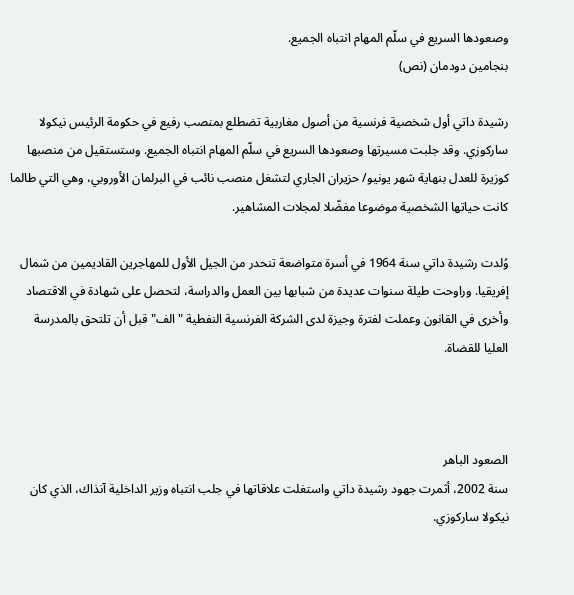وصعودها السريع في سلّم المهام انتباه الجميع.
بنجامين دودمان (نص)

رشيدة داتي أول شخصية فرنسية من أصول مغاربية تضطلع بمنصب رفيع في حكومة الرئيس نيكولا ساركوزي. وقد جلبت مسيرتها وصعودها السريع في سلّم المهام انتباه الجميع. وستستقيل من منصبها كوزيرة للعدل بنهاية شهر يونيو/ حزيران الجاري لتشغل منصب نائب في البرلمان الأوروبي، وهي التي طالما كانت حياتها الشخصية موضوعا مفضّلا لمجلات المشاهير.

وُلدت رشيدة داتي سنة 1964 في أسرة متواضعة تنحدر من الجيل الأول للمهاجرين القاديمين من شمال إفريقيا. وراوحت طيلة سنوات عديدة من شبابها بين العمل والدراسة، لتحصل على شهادة في الاقتصاد وأخرى في القانون وعملت لفترة وجيزة لدى الشركة الفرنسية النفطية "الف" قبل أن تلتحق بالمدرسة العليا للقضاة.



الصعود الباهر
سنة 2002، أثمرت جهود رشيدة داتي واستغلت علاقاتها في جلب انتباه وزير الداخلية آنذاك، الذي كان نيكولا ساركوزي.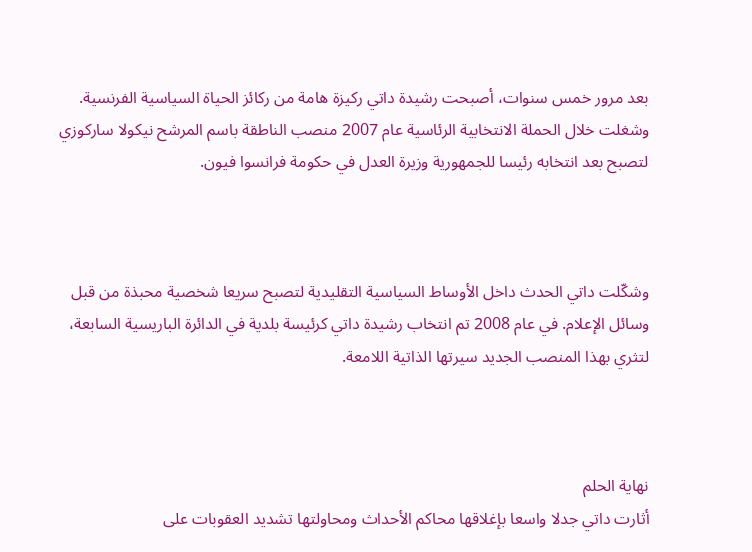بعد مرور خمس سنوات، أصبحت رشيدة داتي ركيزة هامة من ركائز الحياة السياسية الفرنسية. وشغلت خلال الحملة الانتخابية الرئاسية عام 2007 منصب الناطقة باسم المرشح نيكولا ساركوزي لتصبح بعد انتخابه رئيسا للجمهورية وزيرة العدل في حكومة فرانسوا فيون.



وشكّلت داتي الحدث داخل الأوساط السياسية التقليدية لتصبح سريعا شخصية محبذة من قبل وسائل الإعلام. في عام 2008 تم انتخاب رشيدة داتي كرئيسة بلدية في الدائرة الباريسية السابعة، لتثري بهذا المنصب الجديد سيرتها الذاتية اللامعة.



نهاية الحلم
أثارت داتي جدلا واسعا بإغلاقها محاكم الأحداث ومحاولتها تشديد العقوبات على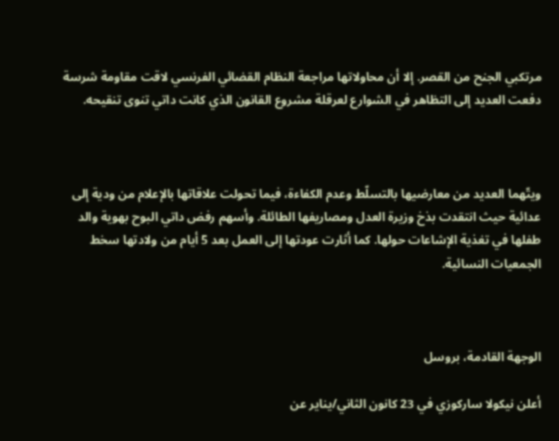مرتكبي الجنح من القصر. إلا أن محاولاتها مراجعة النظام القضائي الفرنسي لاقت مقاومة شرسة دفعت العديد إلى التظاهر في الشوارع لعرقلة مشروع القانون الذي كانت داتي تنوى تنقيحه.



ويتّهما العديد من معارضيها بالتسلّط وعدم الكفاءة، فيما تحولت علاقاتها بالإعلام من ودية إلى عدائية حيث انتقدت بذخ وزيرة العدل ومصاريفها الطائلة. وأسهم رفض داتي البوح بهوية والد طفلها في تغذية الإشاعات حولها. كما أثارت عودتها إلى العمل بعد 5 أيام من ولادتها سخط الجمعيات النسائية.



الوجهة القادمة، بروسل

أعلن نيكولا ساركوزي في 23 كانون الثاني/يناير عن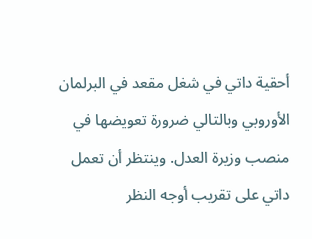أحقية داتي في شغل مقعد في البرلمان الأوروبي وبالتالي ضرورة تعويضها في منصب وزيرة العدل. وينتظر أن تعمل داتي على تقريب أوجه النظر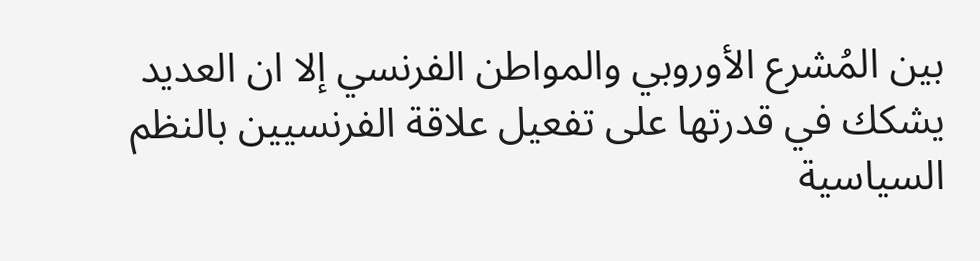بين المُشرع الأوروبي والمواطن الفرنسي إلا ان العديد يشكك في قدرتها على تفعيل علاقة الفرنسيين بالنظم السياسية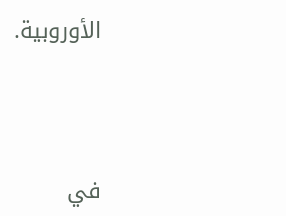الأوروبية.



في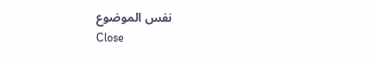نفس الموضوع
Close